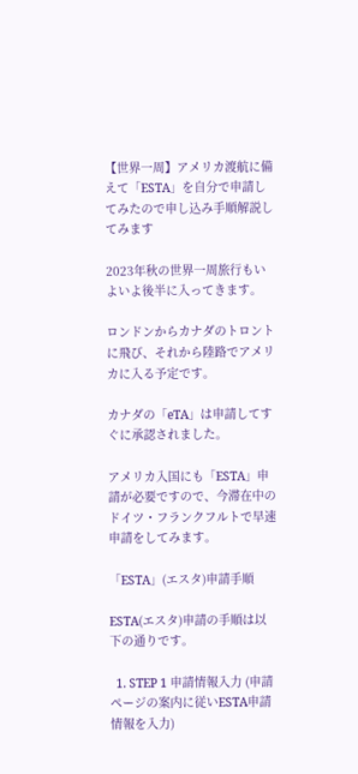【世界一周】アメリカ渡航に備えて「ESTA」を自分で申請してみたので申し込み手順解説してみます

2023年秋の世界一周旅行もいよいよ後半に入ってきます。

ロンドンからカナダのトロントに飛び、それから陸路でアメリカに入る予定です。

カナダの「eTA」は申請してすぐに承認されました。

アメリカ入国にも「ESTA」申請が必要ですので、今滞在中のドイツ・フランクフルトで早速申請をしてみます。

「ESTA」(エスタ)申請手順

ESTA(エスタ)申請の手順は以下の通りです。

  1. STEP 1 申請情報入力 (申請ページの案内に従いESTA申請情報を入力)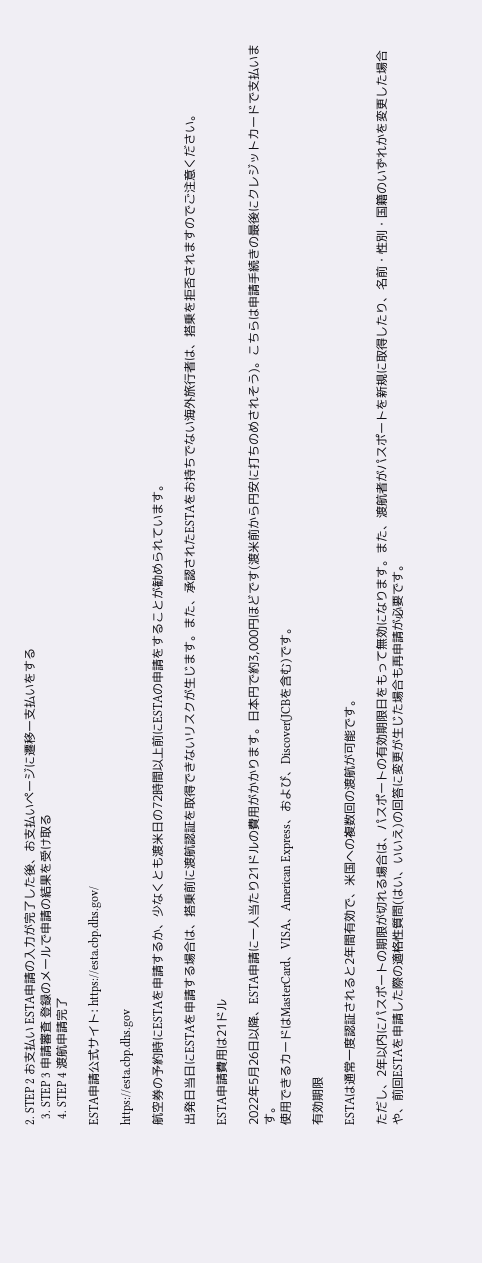2. STEP 2 お支払い ESTA申請の入力が完了した後、お支払いページに遷移ー支払いをする
  3. STEP 3 申請審査 登録のメールで申請の結果を受け取る
  4. STEP 4 渡航申請完了

ESTA申請公式サイト: https://esta.cbp.dhs.gov/

https://esta.cbp.dhs.gov

航空券の予約時にESTAを申請するか、少なくとも渡米日の72時間以上前にESTAの申請をすることが勧められています。

出発日当日にESTAを申請する場合は、搭乗前に渡航認証を取得できないリスクが生じます。また、承認されたESTAをお持ちでない海外旅行者は、搭乗を拒否されますのでご注意ください。

ESTA申請費用は21ドル

2022年5月26日以降、ESTA申請に一人当たり21ドルの費用がかかります。日本円で約3,000円ほどです(渡米前から円安に打ちのめされそう)。こちらは申請手続きの最後にクレジットカードで支払います。
使用できるカードはMasterCard、VISA、American Express、および、Discover(JCBを含む)です。

有効期限

ESTAは通常一度認証されると2年間有効で、米国への複数回の渡航が可能です。

ただし、2年以内にパスポートの期限が切れる場合は、パスポートの有効期限日をもって無効になります。また、渡航者がパスポートを新規に取得したり、名前・性別・国籍のいずれかを変更した場合や、前回ESTAを申請した際の適格性質問(はい、いいえ)の回答に変更が生じた場合も再申請が必要です。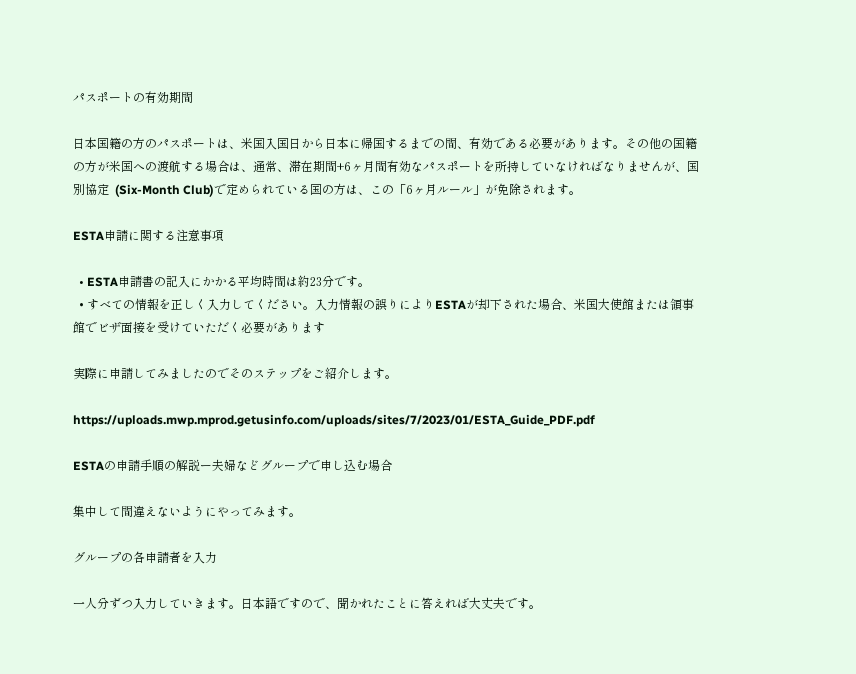パスポートの有効期間

日本国籍の方のパスポートは、米国入国日から日本に帰国するまでの間、有効である必要があります。その他の国籍の方が米国への渡航する場合は、通常、滞在期間+6ヶ月間有効なパスポートを所持していなければなりませんが、国別協定  (Six-Month Club)で定められている国の方は、この「6ヶ月ルール」が免除されます。

ESTA申請に関する注意事項

  • ESTA申請書の記入にかかる平均時間は約23分です。
  • すべての情報を正しく入力してください。入力情報の誤りによりESTAが却下された場合、米国大使館または領事館でビザ面接を受けていただく必要があります

実際に申請してみましたのでそのステップをご紹介します。

https://uploads.mwp.mprod.getusinfo.com/uploads/sites/7/2023/01/ESTA_Guide_PDF.pdf

ESTAの申請手順の解説ー夫婦などグループで申し込む場合

集中して間違えないようにやってみます。

グループの各申請者を入力

一人分ずつ入力していきます。日本語ですので、聞かれたことに答えれば大丈夫です。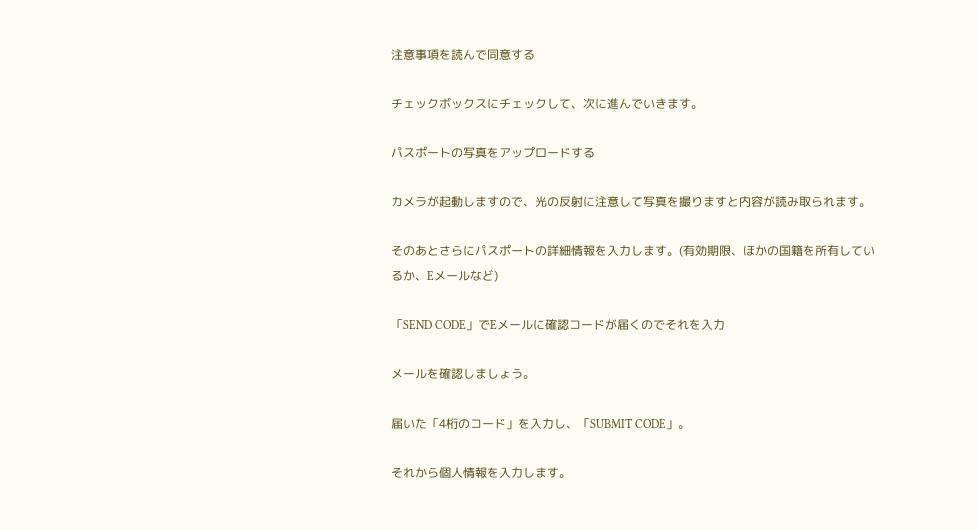注意事項を読んで同意する

チェックボックスにチェックして、次に進んでいきます。

パスポートの写真をアップロードする

カメラが起動しますので、光の反射に注意して写真を撮りますと内容が読み取られます。

そのあとさらにパスポートの詳細情報を入力します。(有効期限、ほかの国籍を所有しているか、Eメールなど)

「SEND CODE」でEメールに確認コードが届くのでそれを入力

メールを確認しましょう。

届いた「4桁のコード」を入力し、「SUBMIT CODE」。

それから個人情報を入力します。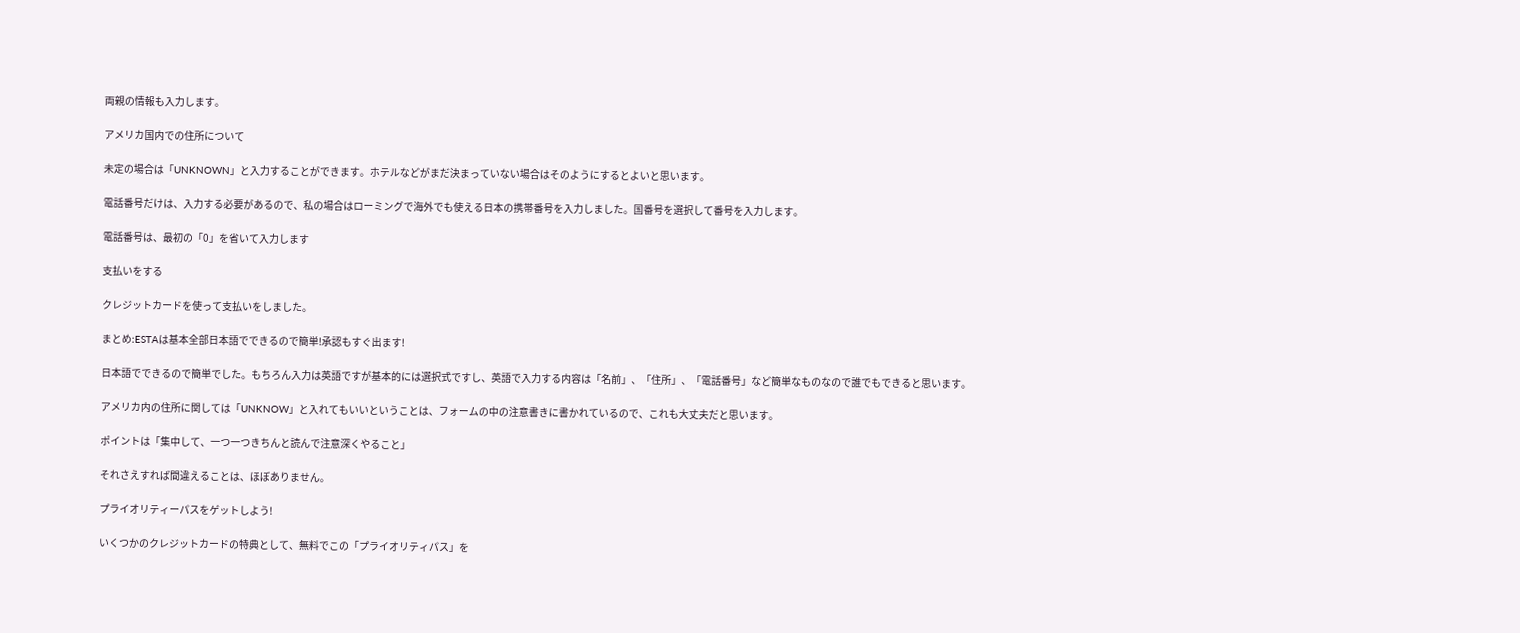両親の情報も入力します。

アメリカ国内での住所について

未定の場合は「UNKNOWN」と入力することができます。ホテルなどがまだ決まっていない場合はそのようにするとよいと思います。

電話番号だけは、入力する必要があるので、私の場合はローミングで海外でも使える日本の携帯番号を入力しました。国番号を選択して番号を入力します。

電話番号は、最初の「0」を省いて入力します

支払いをする

クレジットカードを使って支払いをしました。

まとめ:ESTAは基本全部日本語でできるので簡単!承認もすぐ出ます!

日本語でできるので簡単でした。もちろん入力は英語ですが基本的には選択式ですし、英語で入力する内容は「名前」、「住所」、「電話番号」など簡単なものなので誰でもできると思います。

アメリカ内の住所に関しては「UNKNOW」と入れてもいいということは、フォームの中の注意書きに書かれているので、これも大丈夫だと思います。

ポイントは「集中して、一つ一つきちんと読んで注意深くやること」

それさえすれば間違えることは、ほぼありません。

プライオリティーパスをゲットしよう!

いくつかのクレジットカードの特典として、無料でこの「プライオリティパス」を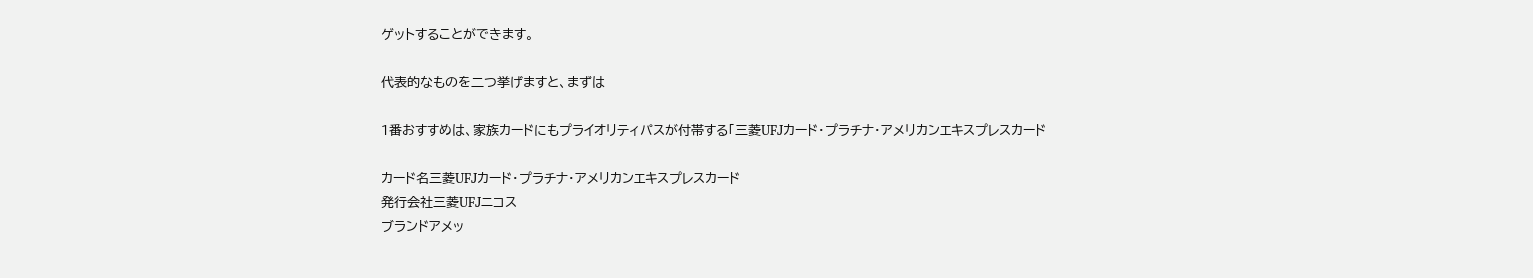ゲットすることができます。

代表的なものを二つ挙げますと、まずは

1番おすすめは、家族カードにもプライオリティパスが付帯する「三菱UFJカード・プラチナ・アメリカンエキスプレスカード

カード名三菱UFJカード・プラチナ・アメリカンエキスプレスカード
発行会社三菱UFJニコス
ブランドアメッ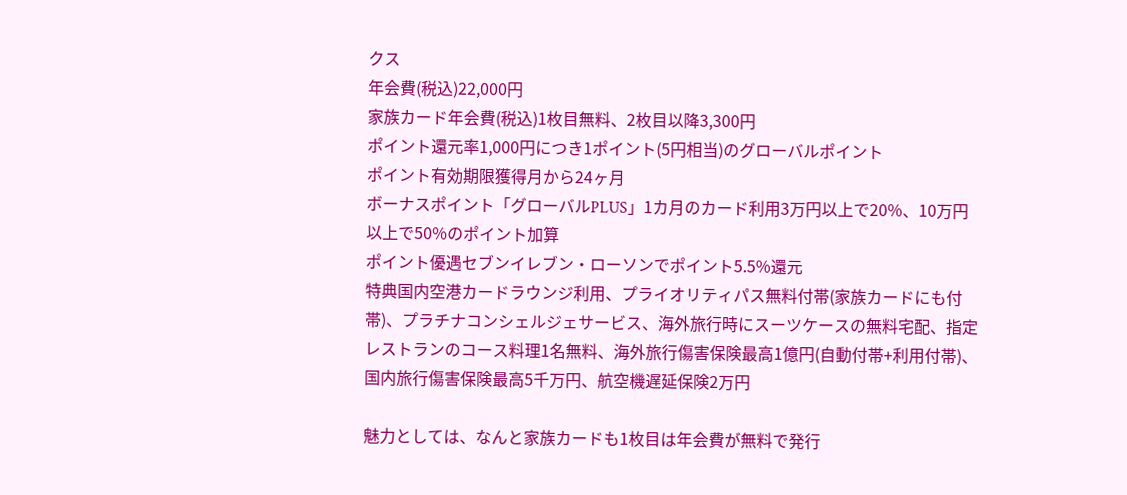クス
年会費(税込)22,000円
家族カード年会費(税込)1枚目無料、2枚目以降3,300円
ポイント還元率1,000円につき1ポイント(5円相当)のグローバルポイント
ポイント有効期限獲得月から24ヶ月
ボーナスポイント「グローバルPLUS」1カ月のカード利用3万円以上で20%、10万円以上で50%のポイント加算
ポイント優遇セブンイレブン・ローソンでポイント5.5%還元
特典国内空港カードラウンジ利用、プライオリティパス無料付帯(家族カードにも付帯)、プラチナコンシェルジェサービス、海外旅行時にスーツケースの無料宅配、指定レストランのコース料理1名無料、海外旅行傷害保険最高1億円(自動付帯+利用付帯)、国内旅行傷害保険最高5千万円、航空機遅延保険2万円

魅力としては、なんと家族カードも1枚目は年会費が無料で発行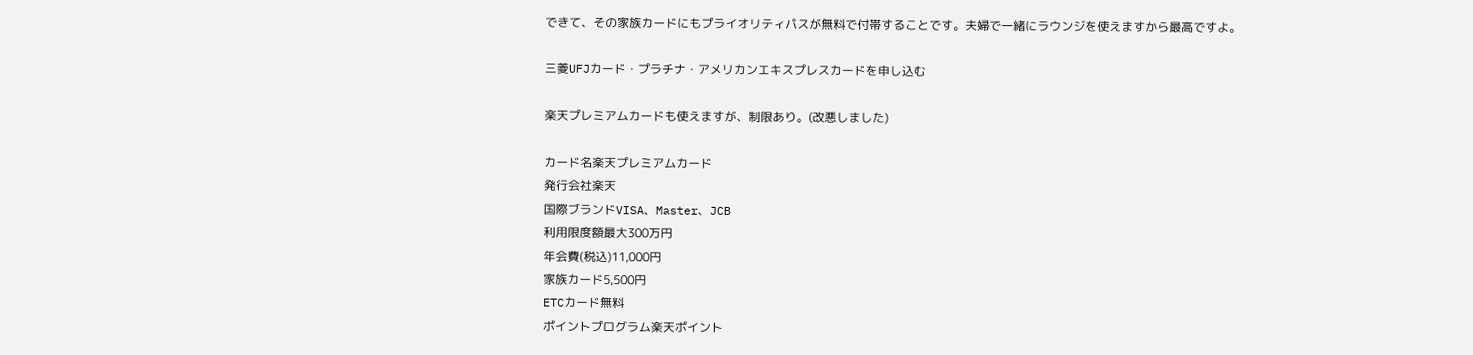できて、その家族カードにもプライオリティパスが無料で付帯することです。夫婦で一緒にラウンジを使えますから最高ですよ。

三菱UFJカード・プラチナ・アメリカンエキスプレスカードを申し込む

楽天プレミアムカードも使えますが、制限あり。(改悪しました)

カード名楽天プレミアムカード
発行会社楽天
国際ブランドVISA、Master、JCB
利用限度額最大300万円
年会費(税込)11,000円
家族カード5,500円
ETCカード無料
ポイントプログラム楽天ポイント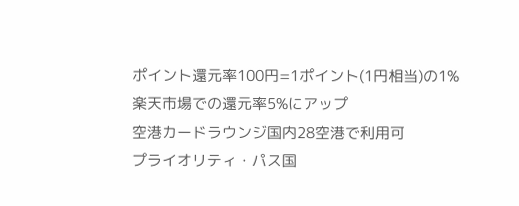ポイント還元率100円=1ポイント(1円相当)の1%
楽天市場での還元率5%にアップ
空港カードラウンジ国内28空港で利用可
プライオリティ・パス国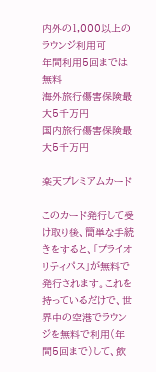内外の1,000以上のラウンジ利用可
年間利用5回までは無料
海外旅行傷害保険最大5千万円
国内旅行傷害保険最大5千万円

楽天プレミアムカード

このカード発行して受け取り後、簡単な手続きをすると、「プライオリティパス」が無料で発行されます。これを持っているだけで、世界中の空港でラウンジを無料で利用(年間5回まで)して、飲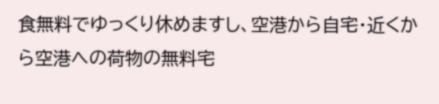食無料でゆっくり休めますし、空港から自宅・近くから空港への荷物の無料宅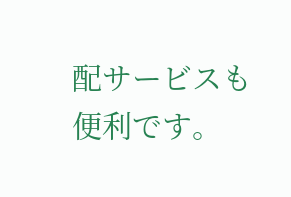配サービスも便利です。